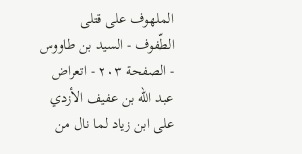الملهوف على قتلى الطّفوف - السيد بن طاووس - الصفحة ٢٠٣ - اتعراض عبد الله بن عفيف الأزدي على ابن زياد لما نال من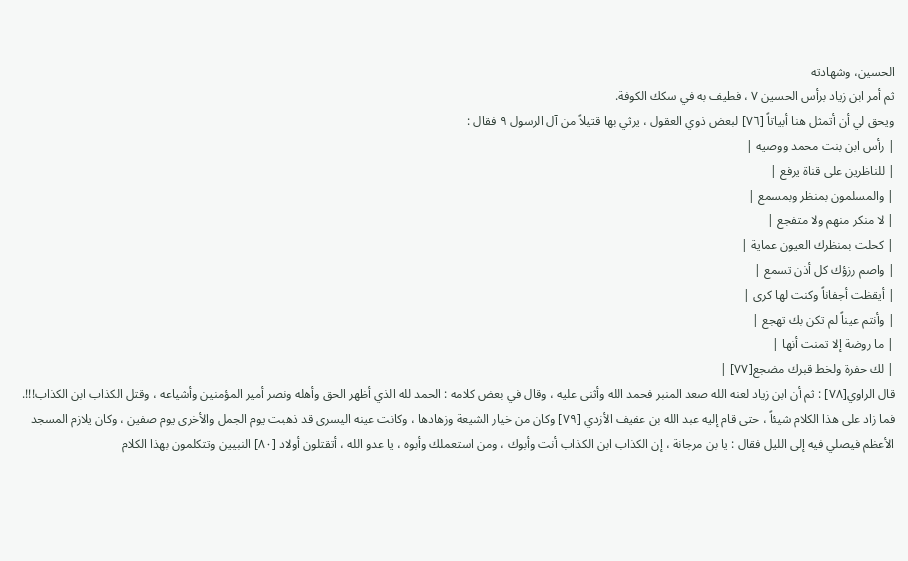الحسين، وشهادته
ثم أمر ابن زياد برأس الحسين ٧ ، فطيف به في سكك الكوفة.
ويحق لي أن أتمثل هنا أبياتاً [٧٦] لبعض ذوي العقول ، يرثي بها قتيلاً من آل الرسول ٩ فقال :
| رأس ابن بنت محمد ووصيه |
| للناظرين على قناة يرفع |
| والمسلمون بمنظر وبمسمع |
| لا منكر منهم ولا متفجع |
| كحلت بمنظرك العيون عماية |
| واصم رزؤك كل أذن تسمع |
| أيقظت أجفاناً وكنت لها كرى |
| وأنتم عيناً لم تكن بك تهجع |
| ما روضة إلا تمنت أنها |
| لك حفرة ولخط قبرك مضجع[٧٧] |
قال الراوي[٧٨] : ثم أن ابن زياد لعنه الله صعد المنبر فحمد الله وأثنى عليه ، وقال في بعض كلامه : الحمد لله الذي أظهر الحق وأهله ونصر أمير المؤمنين وأشياعه ، وقتل الكذاب ابن الكذاب!!!.
فما زاد على هذا الكلام شيئاً ، حتى قام إليه عبد الله بن عفيف الأزدي [٧٩] وكان من خيار الشيعة وزهادها ، وكانت عينه اليسرى قد ذهبت يوم الجمل والأخرى يوم صفين ، وكان يلازم المسجد الأعظم فيصلي فيه إلى الليل فقال : يا بن مرجانة ، إن الكذاب ابن الكذاب أنت وأبوك ، ومن استعملك وأبوه ، يا عدو الله ، أتقتلون أولاد [٨٠] النبيين وتتكلمون بهذا الكلام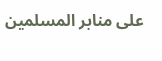على منابر المسلمين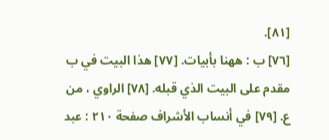[٨١].
[٧٦] ب : ههنا بأبيات. [٧٧] هذا البيت في ب مقدم على البيت الذي قبله. [٧٨] الراوي ، من ع. [٧٩] في أنساب الأشراف صفحة ٢١٠ : عبد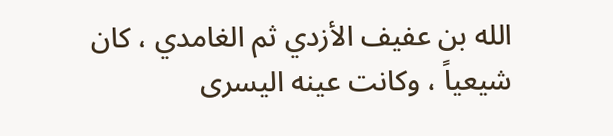الله بن عفيف الأزدي ثم الغامدي ، كان شيعياً ، وكانت عينه اليسرى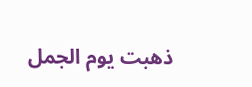ذهبت يوم الجمل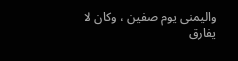واليمنى يوم صفين ، وكان لا يفارق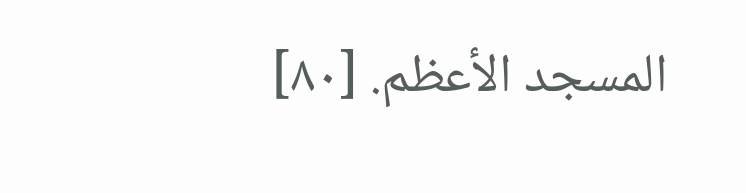المسجد الأعظم. [٨٠]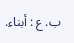ب. ع : أبناء.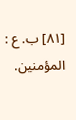[٨١] ب. ع : المؤمنين.